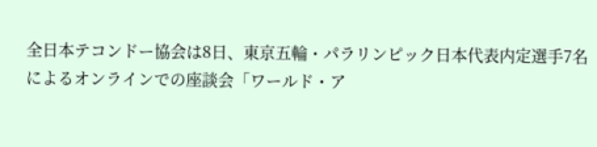全日本テコンドー協会は8日、東京五輪・パラリンピック日本代表内定選手7名によるオンラインでの座談会「ワールド・ア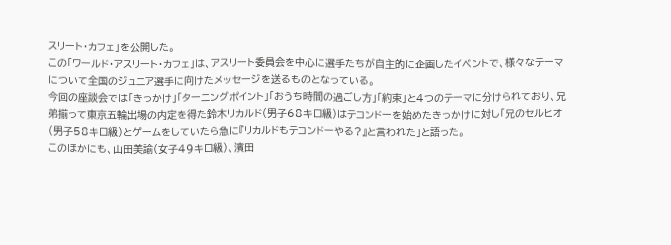スリート・カフェ」を公開した。
この「ワールド・アスリート・カフェ」は、アスリート委員会を中心に選手たちが自主的に企画したイベントで、様々なテーマについて全国のジュニア選手に向けたメッセージを送るものとなっている。
今回の座談会では「きっかけ」「ターニングポイント」「おうち時間の過ごし方」「約束」と4つのテーマに分けられており、兄弟揃って東京五輪出場の内定を得た鈴木リカルド(男子68キロ級)はテコンドーを始めたきっかけに対し「兄のセルヒオ(男子58キロ級)とゲームをしていたら急に『リカルドもテコンドーやる?』と言われた」と語った。
このほかにも、山田美諭(女子49キロ級)、濱田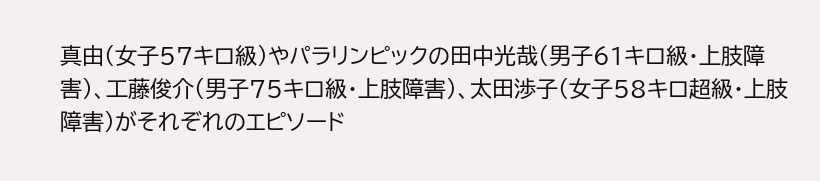真由(女子57キロ級)やパラリンピックの田中光哉(男子61キロ級・上肢障害)、工藤俊介(男子75キロ級・上肢障害)、太田渉子(女子58キロ超級・上肢障害)がそれぞれのエピソード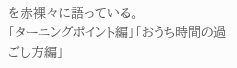を赤裸々に語っている。
「ターニングポイント編」「おうち時間の過ごし方編」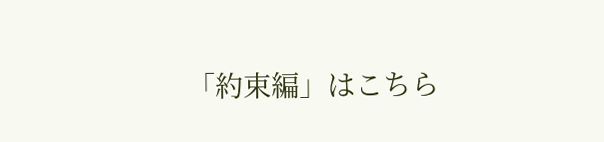「約束編」はこちら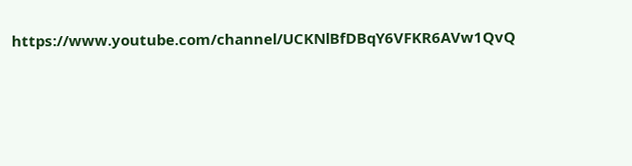https://www.youtube.com/channel/UCKNlBfDBqY6VFKR6AVw1QvQ